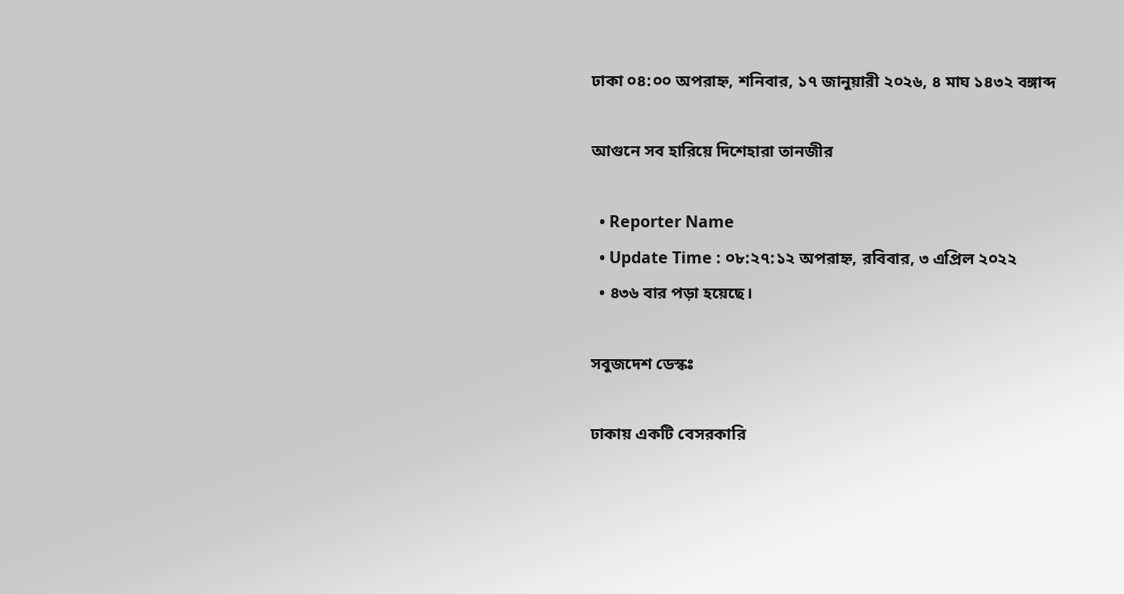ঢাকা ০৪:০০ অপরাহ্ন, শনিবার, ১৭ জানুয়ারী ২০২৬, ৪ মাঘ ১৪৩২ বঙ্গাব্দ

আগুনে সব হারিয়ে দিশেহারা তানজীর

  • Reporter Name
  • Update Time : ০৮:২৭:১২ অপরাহ্ন, রবিবার, ৩ এপ্রিল ২০২২
  • ৪৩৬ বার পড়া হয়েছে।

সবুজদেশ ডেস্কঃ

ঢাকায় একটি বেসরকারি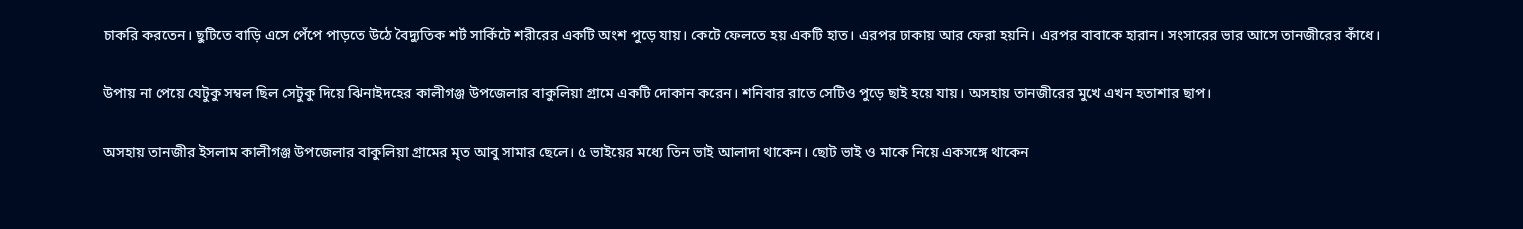চাকরি করতেন। ছুটিতে বাড়ি এসে পেঁপে পাড়তে উঠে বৈদ্যুতিক শর্ট সার্কিটে শরীরের একটি অংশ পুড়ে যায়। কেটে ফেলতে হয় একটি হাত। এরপর ঢাকায় আর ফেরা হয়নি। এরপর বাবাকে হারান। সংসারের ভার আসে তানজীরের কাঁধে।

উপায় না পেয়ে যেটুকু সম্বল ছিল সেটুকু দিয়ে ঝিনাইদহের কালীগঞ্জ উপজেলার বাকুলিয়া গ্রামে একটি দোকান করেন। শনিবার রাতে সেটিও পুড়ে ছাই হয়ে যায়। অসহায় তানজীরের মুখে এখন হতাশার ছাপ।

অসহায় তানজীর ইসলাম কালীগঞ্জ উপজেলার বাকুলিয়া গ্রামের মৃত আবু সামার ছেলে। ৫ ভাইয়ের মধ্যে তিন ভাই আলাদা থাকেন। ছোট ভাই ও মাকে নিয়ে একসঙ্গে থাকেন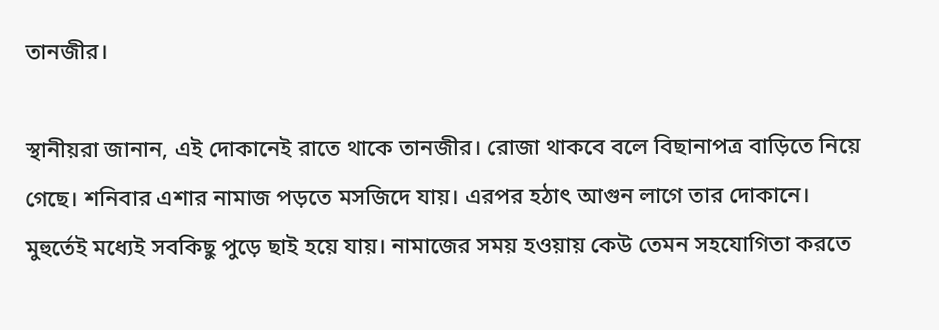তানজীর।

স্থানীয়রা জানান, এই দোকানেই রাতে থাকে তানজীর। রোজা থাকবে বলে বিছানাপত্র বাড়িতে নিয়ে গেছে। শনিবার এশার নামাজ পড়তে মসজিদে যায়। এরপর হঠাৎ আগুন লাগে তার দোকানে। মুহুর্তেই মধ্যেই সবকিছু পুড়ে ছাই হয়ে যায়। নামাজের সময় হওয়ায় কেউ তেমন সহযোগিতা করতে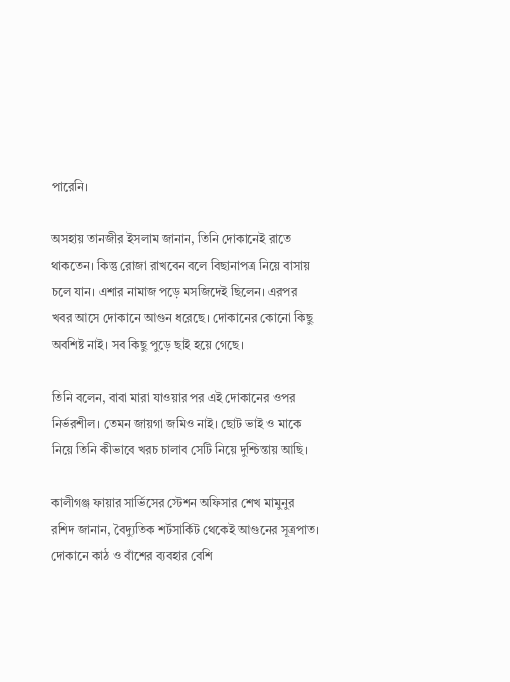পারেনি।

অসহায় তানজীর ইসলাম জানান, তিনি দোকানেই রাতে থাকতেন। কিন্তু রোজা রাখবেন বলে বিছানাপত্র নিয়ে বাসায় চলে যান। এশার নামাজ পড়ে মসজিদেই ছিলেন। এরপর খবর আসে দোকানে আগুন ধরেছে। দোকানের কোনো কিছু অবশিষ্ট নাই। সব কিছু পুড়ে ছাই হয়ে গেছে।

তিনি বলেন, বাবা মারা যাওয়ার পর এই দোকানের ওপর নির্ভরশীল। তেমন জায়গা জমিও নাই। ছোট ভাই ও মাকে নিয়ে তিনি কীভাবে খরচ চালাব সেটি নিয়ে দুশ্চিন্তায় আছি।

কালীগঞ্জ ফায়ার সার্ভিসের স্টেশন অফিসার শেখ মামুনুর রশিদ জানান, বৈদ্যুতিক শর্টসার্কিট থেকেই আগুনের সূত্রপাত। দোকানে কাঠ ও বাঁশের ব্যবহার বেশি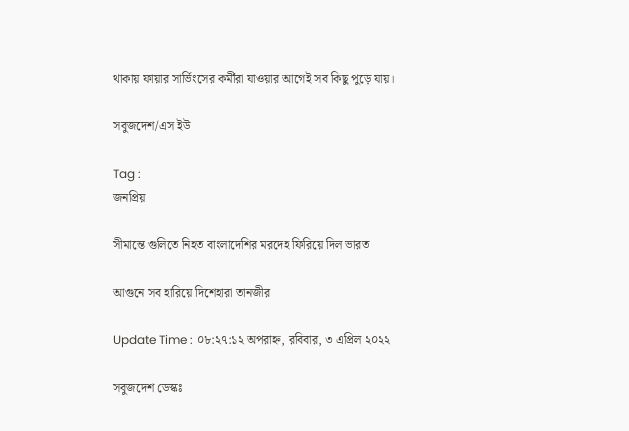থাকায় ফায়ার সার্ভিংসের কর্মীরা যাওয়ার আগেই সব কিছু পুড়ে যায়।

সবুজদেশ/এস ইউ

Tag :
জনপ্রিয়

সীমান্তে গুলিতে নিহত বাংলাদেশির মরদেহ ফিরিয়ে দিল ভারত

আগুনে সব হারিয়ে দিশেহারা তানজীর

Update Time : ০৮:২৭:১২ অপরাহ্ন, রবিবার, ৩ এপ্রিল ২০২২

সবুজদেশ ডেস্কঃ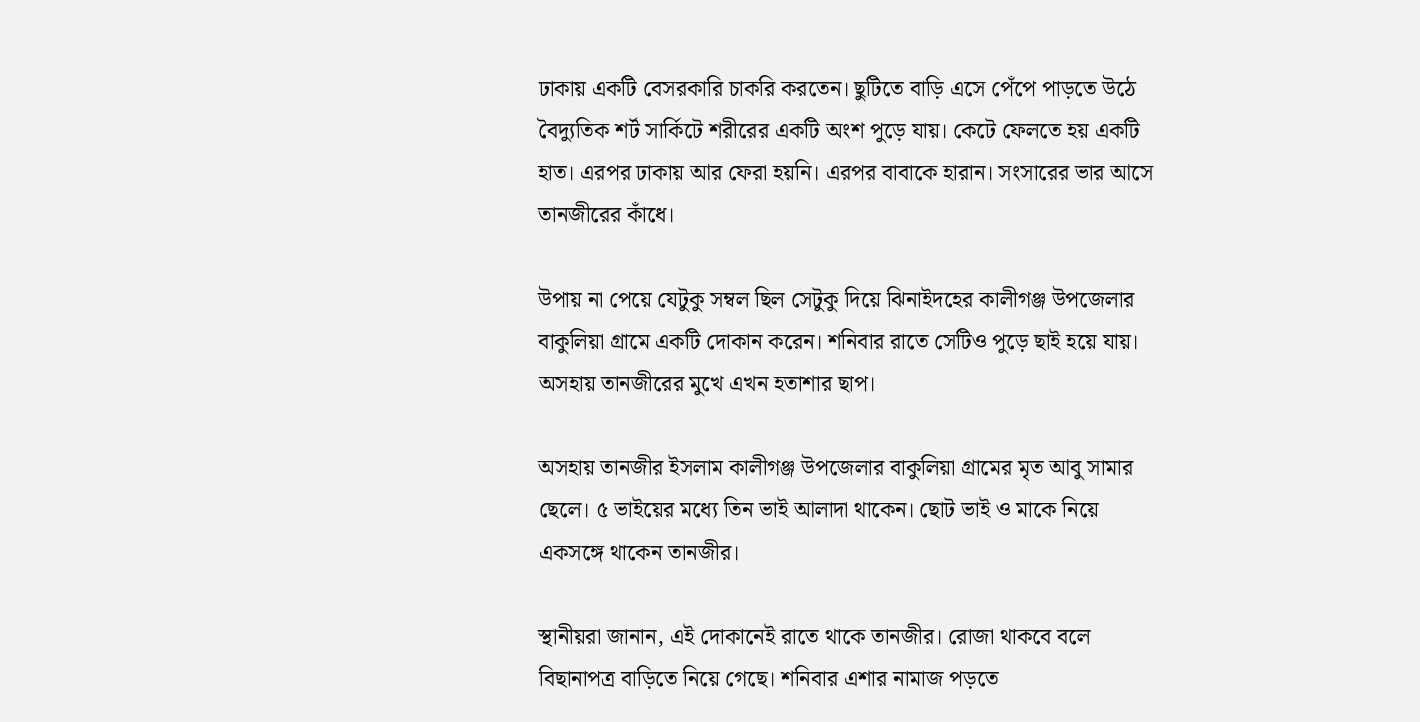ঢাকায় একটি বেসরকারি চাকরি করতেন। ছুটিতে বাড়ি এসে পেঁপে পাড়তে উঠে বৈদ্যুতিক শর্ট সার্কিটে শরীরের একটি অংশ পুড়ে যায়। কেটে ফেলতে হয় একটি হাত। এরপর ঢাকায় আর ফেরা হয়নি। এরপর বাবাকে হারান। সংসারের ভার আসে তানজীরের কাঁধে।

উপায় না পেয়ে যেটুকু সম্বল ছিল সেটুকু দিয়ে ঝিনাইদহের কালীগঞ্জ উপজেলার বাকুলিয়া গ্রামে একটি দোকান করেন। শনিবার রাতে সেটিও পুড়ে ছাই হয়ে যায়। অসহায় তানজীরের মুখে এখন হতাশার ছাপ।

অসহায় তানজীর ইসলাম কালীগঞ্জ উপজেলার বাকুলিয়া গ্রামের মৃত আবু সামার ছেলে। ৫ ভাইয়ের মধ্যে তিন ভাই আলাদা থাকেন। ছোট ভাই ও মাকে নিয়ে একসঙ্গে থাকেন তানজীর।

স্থানীয়রা জানান, এই দোকানেই রাতে থাকে তানজীর। রোজা থাকবে বলে বিছানাপত্র বাড়িতে নিয়ে গেছে। শনিবার এশার নামাজ পড়তে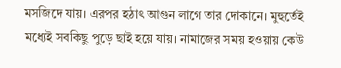মসজিদে যায়। এরপর হঠাৎ আগুন লাগে তার দোকানে। মুহুর্তেই মধ্যেই সবকিছু পুড়ে ছাই হয়ে যায়। নামাজের সময় হওয়ায় কেউ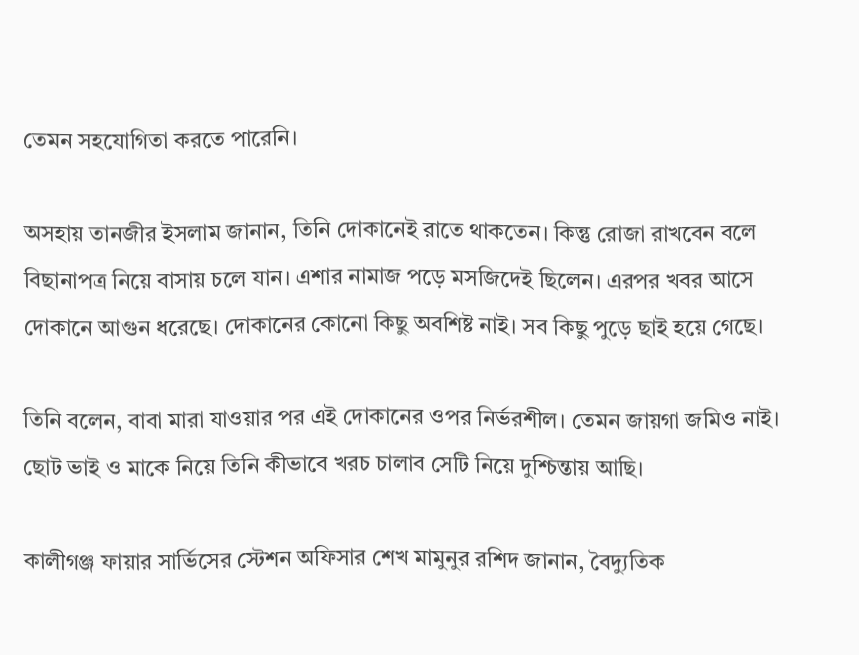তেমন সহযোগিতা করতে পারেনি।

অসহায় তানজীর ইসলাম জানান, তিনি দোকানেই রাতে থাকতেন। কিন্তু রোজা রাখবেন বলে বিছানাপত্র নিয়ে বাসায় চলে যান। এশার নামাজ পড়ে মসজিদেই ছিলেন। এরপর খবর আসে দোকানে আগুন ধরেছে। দোকানের কোনো কিছু অবশিষ্ট নাই। সব কিছু পুড়ে ছাই হয়ে গেছে।

তিনি বলেন, বাবা মারা যাওয়ার পর এই দোকানের ওপর নির্ভরশীল। তেমন জায়গা জমিও নাই। ছোট ভাই ও মাকে নিয়ে তিনি কীভাবে খরচ চালাব সেটি নিয়ে দুশ্চিন্তায় আছি।

কালীগঞ্জ ফায়ার সার্ভিসের স্টেশন অফিসার শেখ মামুনুর রশিদ জানান, বৈদ্যুতিক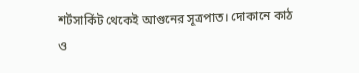শর্টসার্কিট থেকেই আগুনের সূত্রপাত। দোকানে কাঠ ও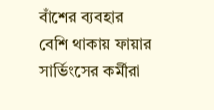বাঁশের ব্যবহার বেশি থাকায় ফায়ার সার্ভিংসের কর্মীরা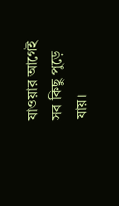যাওয়ার আগেই সব কিছু পুড়ে যায়।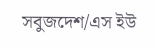সবুজদেশ/এস ইউ